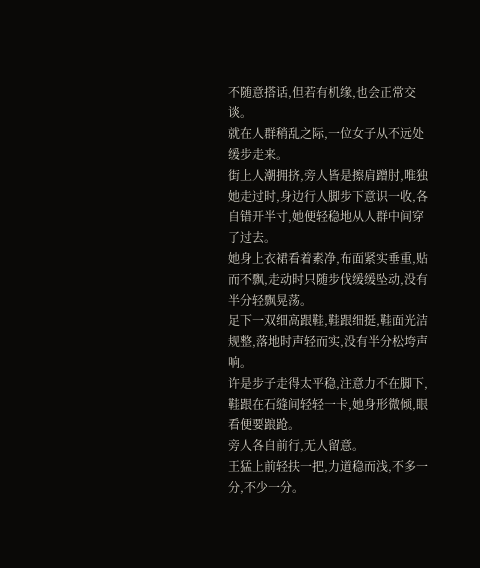不随意搭话,但若有机缘,也会正常交谈。
就在人群稍乱之际,一位女子从不远处缓步走来。
街上人潮拥挤,旁人皆是擦肩蹭肘,唯独她走过时,身边行人脚步下意识一收,各自错开半寸,她便轻稳地从人群中间穿了过去。
她身上衣裙看着素净,布面紧实垂重,贴而不飘,走动时只随步伐缓缓坠动,没有半分轻飘晃荡。
足下一双细高跟鞋,鞋跟细挺,鞋面光洁规整,落地时声轻而实,没有半分松垮声响。
许是步子走得太平稳,注意力不在脚下,
鞋跟在石缝间轻轻一卡,她身形微倾,眼看便要踉跄。
旁人各自前行,无人留意。
王猛上前轻扶一把,力道稳而浅,不多一分,不少一分。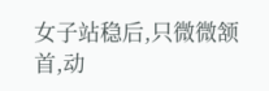女子站稳后,只微微颔首,动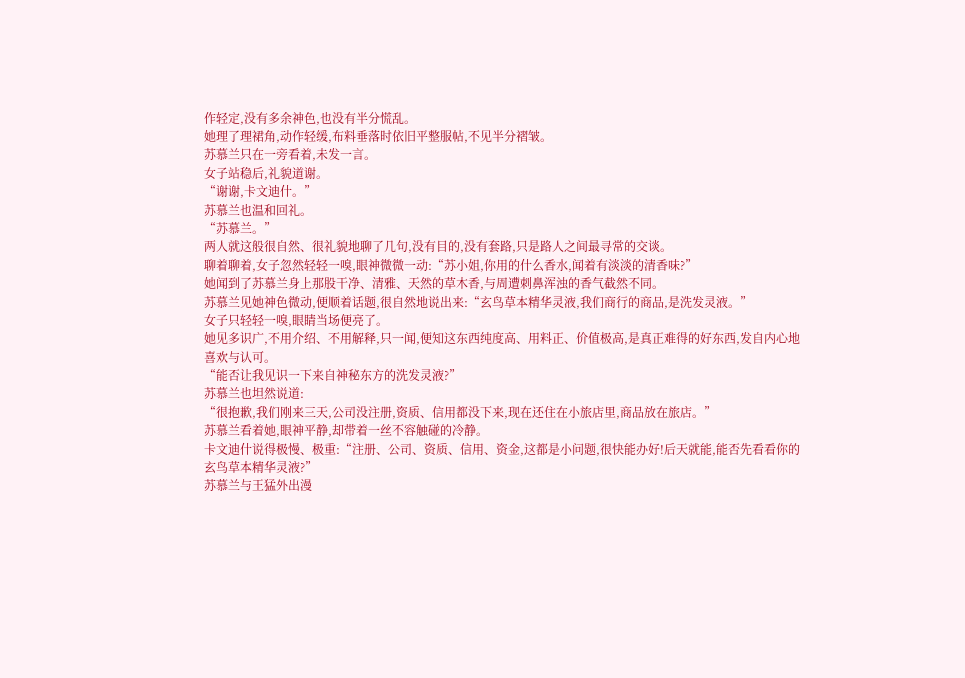作轻定,没有多余神色,也没有半分慌乱。
她理了理裙角,动作轻缓,布料垂落时依旧平整服帖,不见半分褶皱。
苏慕兰只在一旁看着,未发一言。
女子站稳后,礼貌道谢。
“谢谢,卡文迪什。”
苏慕兰也温和回礼。
“苏慕兰。”
两人就这般很自然、很礼貌地聊了几句,没有目的,没有套路,只是路人之间最寻常的交谈。
聊着聊着,女子忽然轻轻一嗅,眼神微微一动:“苏小姐,你用的什么香水,闻着有淡淡的清香味?”
她闻到了苏慕兰身上那股干净、清雅、天然的草木香,与周遭刺鼻浑浊的香气截然不同。
苏慕兰见她神色微动,便顺着话题,很自然地说出来:“玄鸟草本精华灵液,我们商行的商品,是洗发灵液。”
女子只轻轻一嗅,眼睛当场便亮了。
她见多识广,不用介绍、不用解释,只一闻,便知这东西纯度高、用料正、价值极高,是真正难得的好东西,发自内心地喜欢与认可。
“能否让我见识一下来自神秘东方的洗发灵液?”
苏慕兰也坦然说道:
“很抱歉,我们刚来三天,公司没注册,资质、信用都没下来,现在还住在小旅店里,商品放在旅店。”
苏慕兰看着她,眼神平静,却带着一丝不容触碰的冷静。
卡文迪什说得极慢、极重:“注册、公司、资质、信用、资金,这都是小问题,很快能办好!后天就能,能否先看看你的玄鸟草本精华灵液?”
苏慕兰与王猛外出漫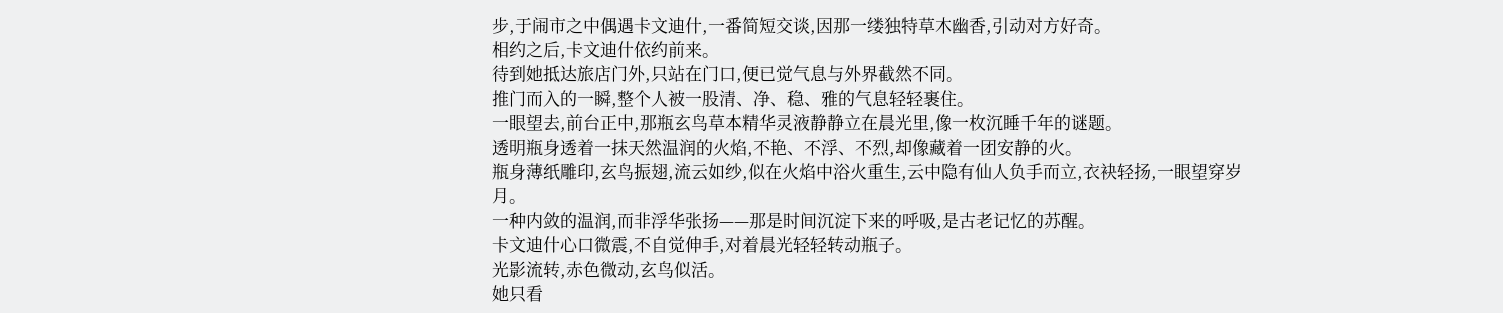步,于闹市之中偶遇卡文迪什,一番简短交谈,因那一缕独特草木幽香,引动对方好奇。
相约之后,卡文迪什依约前来。
待到她抵达旅店门外,只站在门口,便已觉气息与外界截然不同。
推门而入的一瞬,整个人被一股清、净、稳、雅的气息轻轻裹住。
一眼望去,前台正中,那瓶玄鸟草本精华灵液静静立在晨光里,像一枚沉睡千年的谜题。
透明瓶身透着一抹天然温润的火焰,不艳、不浮、不烈,却像藏着一团安静的火。
瓶身薄纸雕印,玄鸟振翅,流云如纱,似在火焰中浴火重生,云中隐有仙人负手而立,衣袂轻扬,一眼望穿岁月。
一种内敛的温润,而非浮华张扬——那是时间沉淀下来的呼吸,是古老记忆的苏醒。
卡文迪什心口微震,不自觉伸手,对着晨光轻轻转动瓶子。
光影流转,赤色微动,玄鸟似活。
她只看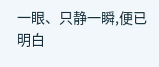一眼、只静一瞬,便已明白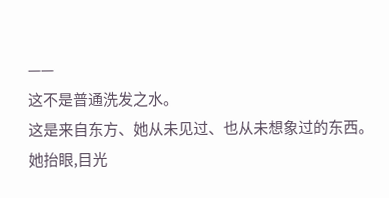——
这不是普通洗发之水。
这是来自东方、她从未见过、也从未想象过的东西。
她抬眼,目光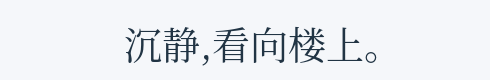沉静,看向楼上。